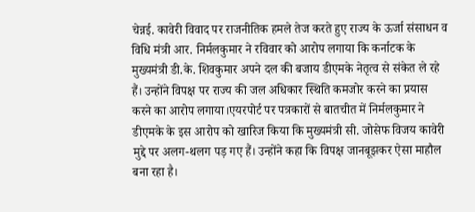चेन्नई. कावेरी विवाद पर राजनीतिक हमले तेज करते हुए राज्य के ऊर्जा संसाधन व विधि मंत्री आर. निर्मलकुमार ने रविवार को आरोप लगाया कि कर्नाटक के मुख्यमंत्री डी.के. शिवकुमार अपने दल की बजाय डीएमके नेतृत्व से संकेत ले रहे हैं। उन्होंने विपक्ष पर राज्य की जल अधिकार स्थिति कमजोर करने का प्रयास करने का आरोप लगाया।एयरपोर्ट पर पत्रकारों से बातचीत में निर्मलकुमार ने डीएमके के इस आरोप को खारिज किया कि मुख्यमंत्री सी. जोसेफ विजय कावेरी मुद्दे पर अलग-थलग पड़ गए हैं। उन्होंने कहा कि विपक्ष जानबूझकर ऐसा माहौल बना रहा है।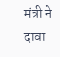मंत्री ने दावा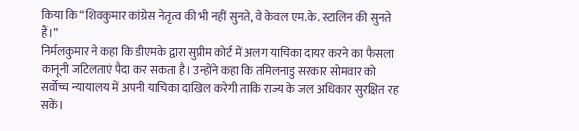किया कि “शिवकुमार कांग्रेस नेतृत्व की भी नहीं सुनते, वे केवल एम.के. स्टालिन की सुनते हैं।”
निर्मलकुमार ने कहा कि डीएमके द्वारा सुप्रीम कोर्ट में अलग याचिका दायर करने का फैसला कानूनी जटिलताएं पैदा कर सकता है। उन्होंने कहा कि तमिलनाडु सरकार सोमवार को सर्वोच्च न्यायालय में अपनी याचिका दाखिल करेगी ताकि राज्य के जल अधिकार सुरक्षित रह सकें।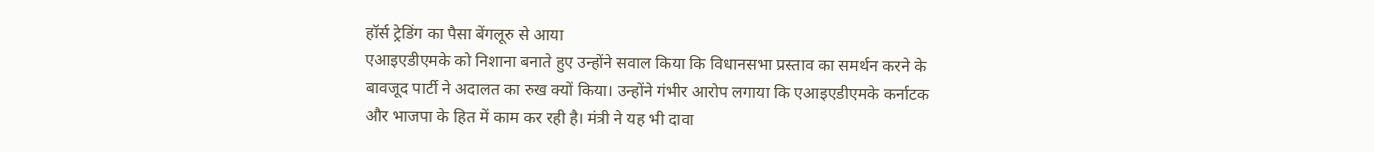हॉर्स ट्रेडिंग का पैसा बेंगलूरु से आया
एआइएडीएमके को निशाना बनाते हुए उन्होंने सवाल किया कि विधानसभा प्रस्ताव का समर्थन करने के बावजूद पार्टी ने अदालत का रुख क्यों किया। उन्होंने गंभीर आरोप लगाया कि एआइएडीएमके कर्नाटक और भाजपा के हित में काम कर रही है। मंत्री ने यह भी दावा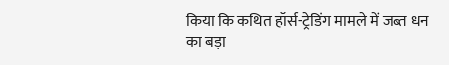किया कि कथित हॉर्स-ट्रेडिंग मामले में जब्त धन का बड़ा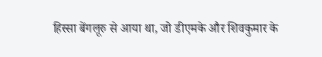हिस्सा बेंगलूरु से आया था, जो डीएमके और शिवकुमार के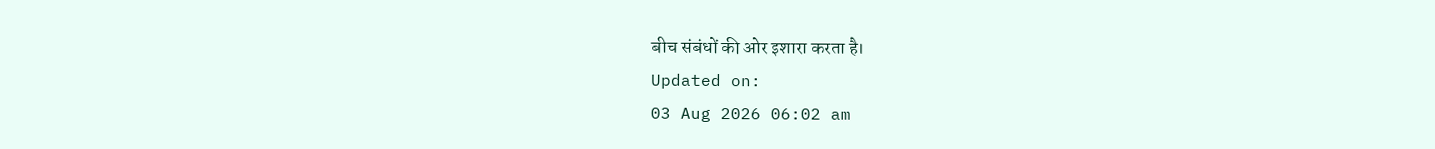बीच संबंधों की ओर इशारा करता है।
Updated on:
03 Aug 2026 06:02 am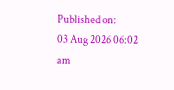Published on:
03 Aug 2026 06:02 am